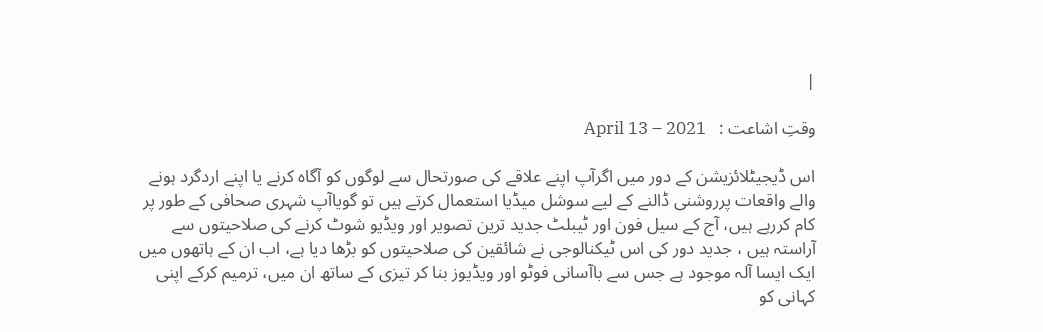|

وقتِ اشاعت :   April 13 – 2021

اس ڈیجیٹلائزیشن کے دور میں اگرآپ اپنے علاقے کی صورتحال سے لوگوں کو آگاہ کرنے یا اپنے اردگرد ہونے والے واقعات پرروشنی ڈالنے کے لیے سوشل میڈیا استعمال کرتے ہیں تو گویاآپ شہری صحافی کے طور پر کام کررہے ہیں، آج کے سیل فون اور ٹیبلٹ جدید ترین تصویر اور ویڈیو شوٹ کرنے کی صلاحیتوں سے آراستہ ہیں ، جدید دور کی اس ٹیکنالوجی نے شائقین کی صلاحیتوں کو بڑھا دیا ہے، اب ان کے ہاتھوں میں ایک ایسا آلہ موجود ہے جس سے باآسانی فوٹو اور ویڈیوز بنا کر تیزی کے ساتھ ان میں، ترمیم کرکے اپنی کہانی کو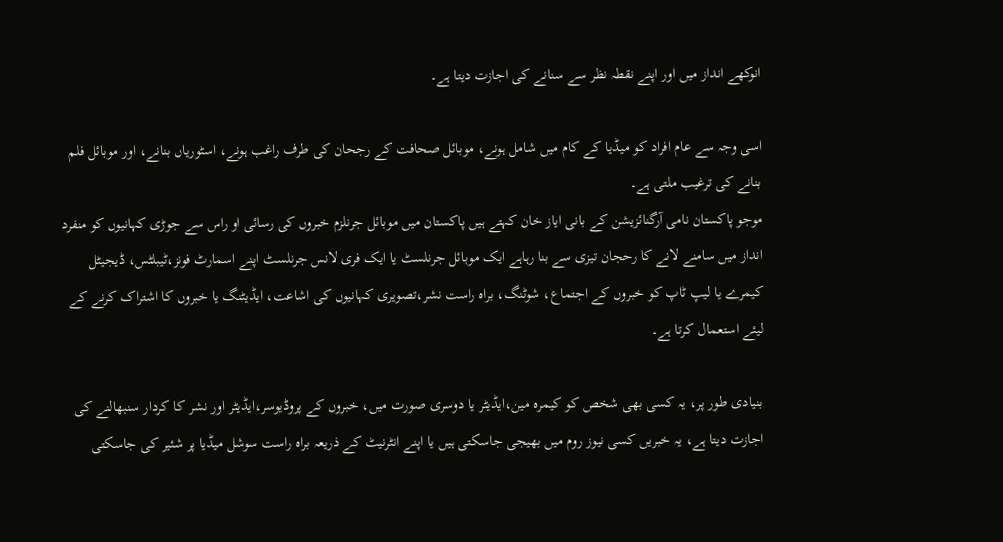انوکھے انداز میں اور اپنے نقطہ نظر سے سنانے کی اجازت دیتا ہے۔

اسی وجہ سے عام افراد کو میڈیا کے کام میں شامل ہونے، موبائل صحافت کے رجحان کی طرف راغب ہونے، اسٹوریاں بنانے، اور موبائل فلم بنانے کی ترغیب ملتی ہے۔
موجو پاکستان نامی آرگنائزیشن کے بانی ایاز خان کہتے ہیں پاکستان میں موبائل جرنلزم خبروں کی رسائی او راس سے جوڑی کہانیوں کو منفرد انداز میں سامنے لانے کا رحجان تیزی سے بنا رہاہے ایک موبائل جرنلسٹ یا ایک فری لانس جرنلسٹ اپنے اسمارٹ فونز،ٹیبلٹس، ڈیجیٹل کیمرے یا لیپ ٹاپ کو خبروں کے اجتماع، شوٹنگ، براہ راست نشر،تصویری کہانیوں کی اشاعت، ایڈیٹنگ یا خبروں کا اشتراک کرنے کے لیئے استعمال کرتا ہے۔

بنیادی طور پر، یہ کسی بھی شخص کو کیمرہ مین،ایڈیٹر یا دوسری صورت میں، خبروں کے پروڈیوسر،ایڈیٹر اور نشر کا کردار سنبھالنے کی اجازت دیتا ہے، یہ خبریں کسی نیوز روم میں بھیجی جاسکتی ہیں یا اپنے انٹرنیٹ کے ذریعہ براہ راست سوشل میڈیا پر شئیر کی جاسکتی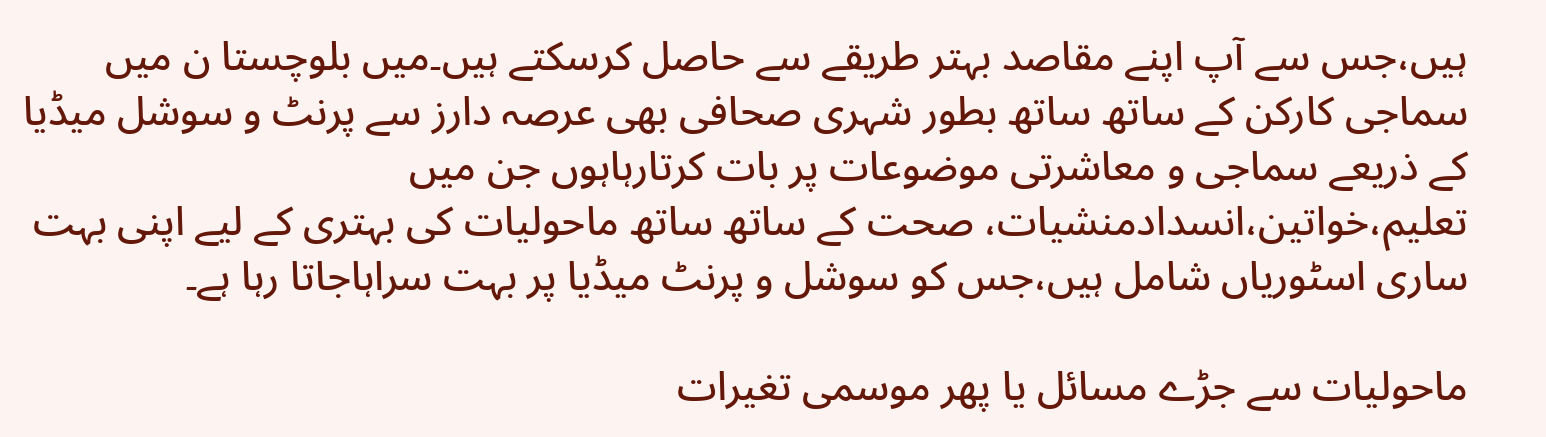ہیں،جس سے آپ اپنے مقاصد بہتر طریقے سے حاصل کرسکتے ہیں۔میں بلوچستا ن میں سماجی کارکن کے ساتھ ساتھ بطور شہری صحافی بھی عرصہ دارز سے پرنٹ و سوشل میڈیا کے ذریعے سماجی و معاشرتی موضوعات پر بات کرتارہاہوں جن میں تعلیم،خواتین،انسدادمنشیات، صحت کے ساتھ ساتھ ماحولیات کی بہتری کے لیے اپنی بہت ساری اسٹوریاں شامل ہیں،جس کو سوشل و پرنٹ میڈیا پر بہت سراہاجاتا رہا ہے۔

ماحولیات سے جڑے مسائل یا پھر موسمی تغیرات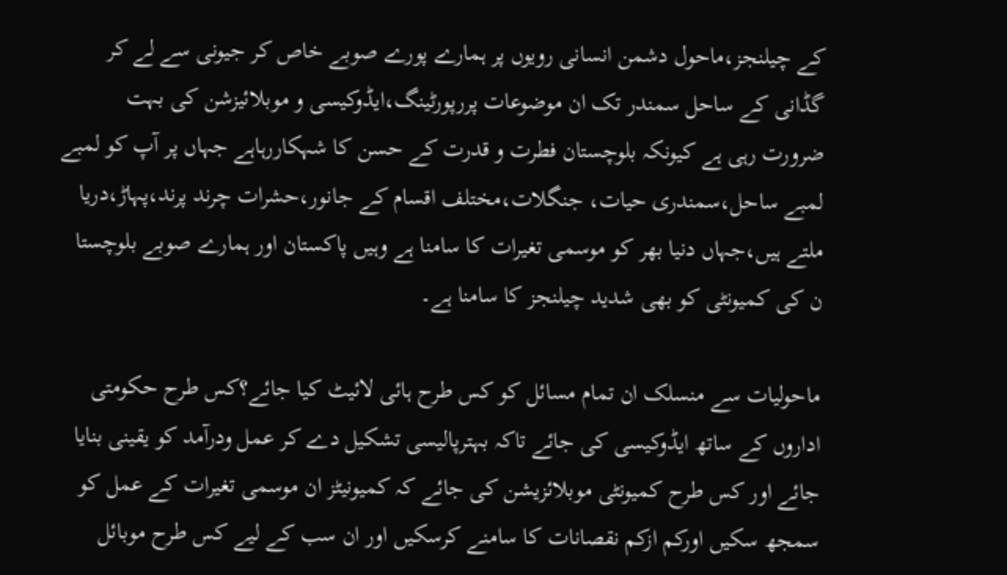کے چیلنجز،ماحول دشمن انسانی رویوں پر ہمارے پورے صوبے خاص کر جیونی سے لے کر گڈانی کے ساحل سمندر تک ان موضوعات پررپورٹینگ،ایڈوکیسی و موبلائیزشن کی بہت ضرورت رہی ہے کیونکہ بلوچستان فطرت و قدرت کے حسن کا شہکاررہاہے جہاں پر آپ کو لمبے لمبے ساحل،سمندری حیات، جنگلات،مختلف اقسام کے جانور،حشرات چرند پرند،پہاڑ،دریا ملتے ہیں،جہاں دنیا بھر کو موسمی تغیرات کا سامنا ہے وہیں پاکستان اور ہمارے صوبے بلوچستا ن کی کمیونٹی کو بھی شدید چیلنجز کا سامنا ہے۔

ماحولیات سے منسلک ان تمام مسائل کو کس طرح ہائی لائیٹ کیا جائے؟کس طرح حکومتی اداروں کے ساتھ ایڈوکیسی کی جائے تاکہ بہترپالیسی تشکیل دے کر عمل ودرآمد کو یقینی بنایا جائے اور کس طرح کمیونٹی موبلائزیشن کی جائے کہ کمیونیٹز ان موسمی تغیرات کے عمل کو سمجھ سکیں اورکم ازکم نقصانات کا سامنے کرسکیں اور ان سب کے لیے کس طرح موبائل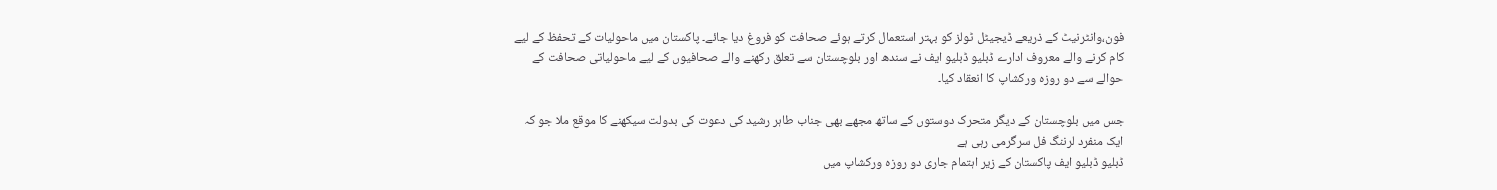فون،وانٹرنیٹ کے ذریعے ڈیجیٹل ٹولز کو بہتر استعمال کرتے ہوئے صحافت کو فروغ دیا جائے۔ پاکستان میں ماحولیات کے تحفظ کے لیے کام کرنے والے معروف ادارے ڈبلیو ڈبلیو ایف نے سندھ اور بلوچستان سے تعلق رکھنے والے صحافیوں کے لیے ماحولیاتی صحافت کے حوالے سے دو روزہ ورکشاپ کا انعقاد کیا۔

جس میں بلوچستان کے دیگر متحرک دوستوں کے ساتھ مجھے بھی جناب طاہر رشید کی دعوت کی بدولت سیکھنے کا موقع ملا جو کہ ایک منفرد لرننگ فل سرگرمی رہی ہے
ڈبلیو ڈبلیو ایف پاکستان کے زیر اہتمام جاری دو روزہ ورکشاپ میں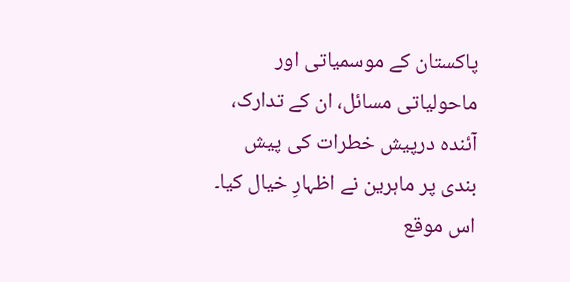پاکستان کے موسمیاتی اور ماحولیاتی مسائل، ان کے تدارک، آئندہ درپیش خطرات کی پیش بندی پر ماہرین نے اظہارِ خیال کیا۔ اس موقع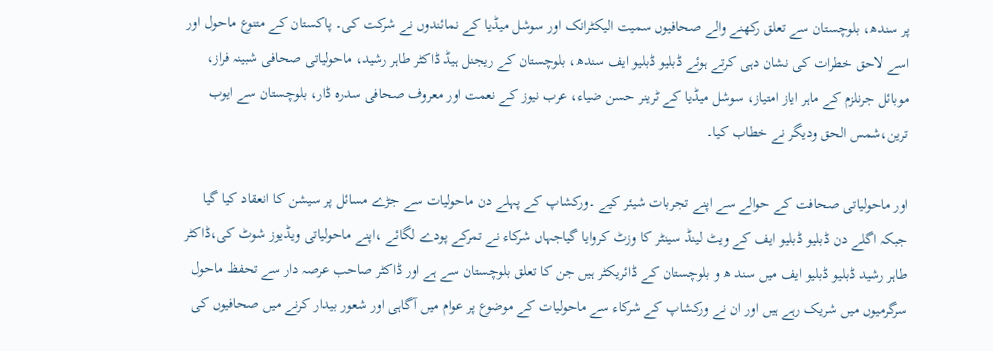پر سندھ، بلوچستان سے تعلق رکھنے والے صحافیوں سمیت الیکٹرانک اور سوشل میڈیا کے نمائندوں نے شرکت کی۔ پاکستان کے متنوع ماحول اور اسے لاحق خطرات کی نشان دہی کرتے ہوئے ڈبلیو ڈبلیو ایف سندھ، بلوچستان کے ریجنل ہیڈ ڈاکٹر طاہر رشید، ماحولیاتی صحافی شبینہ فراز، موبائل جرنلزم کے ماہر ایاز امتیاز، سوشل میڈیا کے ٹرینر حسن ضیاء، عرب نیوز کے نعمت اور معروف صحافی سدرہ ڈار، بلوچستان سے ایوب ترین،شمس الحق ودیگر نے خطاب کیا۔

اور ماحولیاتی صحافت کے حوالے سے اپنے تجربات شیئر کیے ۔ورکشاپ کے پہلے دن ماحولیات سے جڑے مسائل پر سیشن کا انعقاد کیا گیا جبکہ اگلے دن ڈبلیو ڈبلیو ایف کے ویٹ لینڈ سینٹر کا وزٹ کروایا گیاجہاں شرکاء نے تمرکے پودے لگائے ،اپنے ماحولیاتی ویڈیوز شوٹ کی،ڈاکٹر طاہر رشید ڈبلیو ڈبلیو ایف میں سند ھ و بلوچستان کے ڈائریکٹر ہیں جن کا تعلق بلوچستان سے ہے اور ڈاکٹر صاحب عرصہ دار سے تحفظ ماحول سرگرمیوں میں شریک رہے ہیں اور ان نے ورکشاپ کے شرکاء سے ماحولیات کے موضوع پر عوام میں آگاہی اور شعور بیدار کرنے میں صحافیوں کی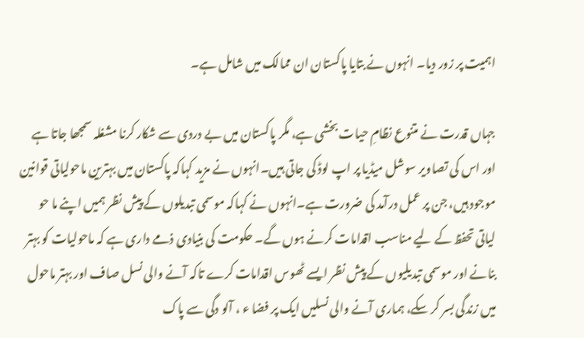اہمیت پر زور دیا۔ انہوں نے بتایا پاکستان ان ممالک میں شامل ہے۔

جہاں قدرت نے متنوع نظامِ حیات بخشی ہے، مگر پاکستان میں بے دردی سے شکار کرنا مشغلہ سمجھا جاتا ہے اور اس کی تصاویر سوشل میڈیا پر اپ لوڈ کی جاتی ہیں۔انہوں نے مزید کہاکہ پاکستان میں بہترین ماحولیاتی قوانین موجود ہیں، جن پر عمل درآمد کی ضرورت ہے۔انہوں نے کہاکہ موسمی تبدیلوں کے پیش نظر ہمیں اپنے ما حو لیاتی تحفظ کے لیے مناسب اقدامات کرنے ہوں گے۔ حکومت کی بنیادی ذمے داری ہے کہ ماحولیات کو بہتر بنانے اور موسمی تبدیلیوں کے پیش نظر ایسے ٹھوس اقدامات کرے تاکہ آنے والی نسل صاف اور بہتر ماحول میں زندگی بسر کر سکے، ہماری آنے والی نسلیں ایک پر فضا ء ، آلو دگی سے پاک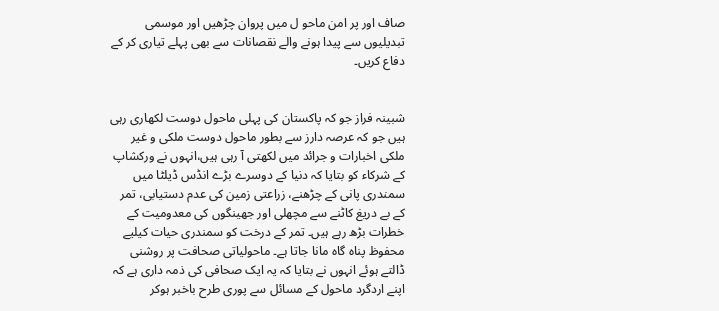صاف اور پر امن ماحو ل میں پروان چڑھیں اور موسمی تبدیلیوں سے پیدا ہونے والے نقصانات سے بھی پہلے تیاری کر کے دفاع کریں۔


شبینہ فراز جو کہ پاکستان کی پہلی ماحول دوست لکھاری رہی ہیں جو کہ عرصہ دارز سے بطور ماحول دوست ملکی و غیر ملکی اخبارات و جرائد میں لکھتی آ رہی ہیں،انہوں نے ورکشاپ کے شرکاء کو بتایا کہ دنیا کے دوسرے بڑے انڈس ڈیلٹا میں سمندری پانی کے چڑھنے، زراعتی زمین کی عدم دستیابی، تمر کے بے دریغ کاٹنے سے مچھلی اور جھینگوں کی معدومیت کے خطرات بڑھ رہے ہیں۔ تمر کے درخت کو سمندری حیات کیلیے محفوظ پناہ گاہ مانا جاتا ہے۔ ماحولیاتی صحافت پر روشنی ڈالتے ہوئے انہوں نے بتایا کہ یہ ایک صحافی کی ذمہ داری ہے کہ اپنے اردگرد ماحول کے مسائل سے پوری طرح باخبر ہوکر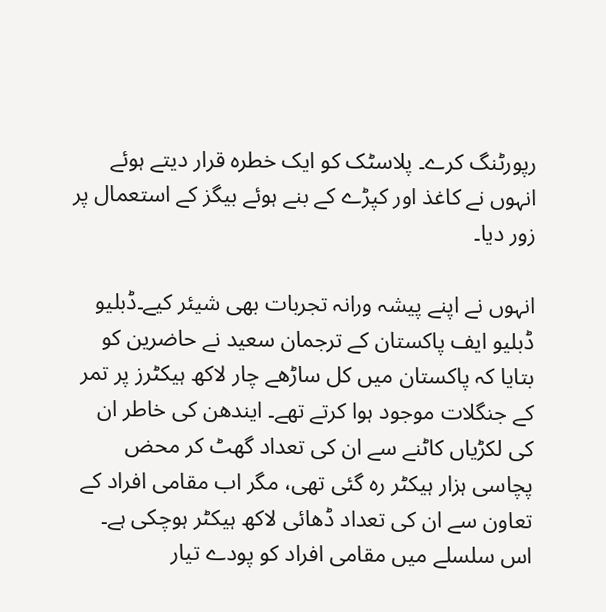رپورٹنگ کرے۔ پلاسٹک کو ایک خطرہ قرار دیتے ہوئے انہوں نے کاغذ اور کپڑے کے بنے ہوئے بیگز کے استعمال پر زور دیا۔

انہوں نے اپنے پیشہ ورانہ تجربات بھی شیئر کیے۔ڈبلیو ڈبلیو ایف پاکستان کے ترجمان سعید نے حاضرین کو بتایا کہ پاکستان میں کل ساڑھے چار لاکھ ہیکٹرز پر تمر کے جنگلات موجود ہوا کرتے تھے۔ ایندھن کی خاطر ان کی لکڑیاں کاٹنے سے ان کی تعداد گھٹ کر محض پچاسی ہزار ہیکٹر رہ گئی تھی، مگر اب مقامی افراد کے تعاون سے ان کی تعداد ڈھائی لاکھ ہیکٹر ہوچکی ہے۔ اس سلسلے میں مقامی افراد کو پودے تیار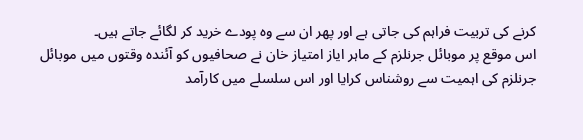کرنے کی تربیت فراہم کی جاتی ہے اور پھر ان سے وہ پودے خرید کر لگائے جاتے ہیں۔
اس موقع پر موبائل جرنلزم کے ماہر ایاز امتیاز خان نے صحافیوں کو آئندہ وقتوں میں موبائل جرنلزم کی اہمیت سے روشناس کرایا اور اس سلسلے میں کارآمد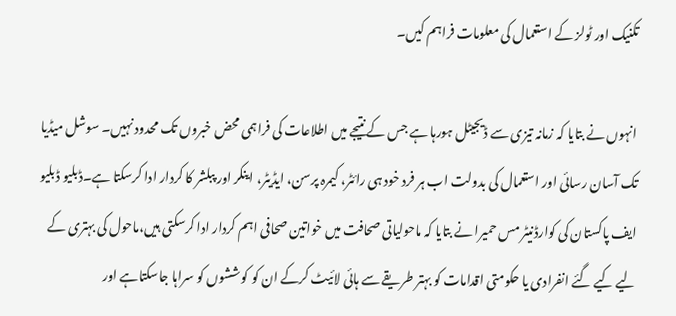تکنیک اور ٹولز کے استعمال کی معلومات فراہم کیں۔

انہوں نے بتایا کہ زمانہ تیزی سے ڈیجیٹل ہورہا ہے جس کے نتیجے میں اطلاعات کی فراہمی محض خبروں تک محدود نہیں۔ سوشل میڈیا تک آسان رسائی اور استعمال کی بدولت اب ہر فرد خود ہی رائٹر، کیمرہ پرسن، ایڈیٹر، اینکر اور پبلشر کا کردار ادا کرسکتا ہے۔ڈبلیو ڈبلیو ایف پاکستان کی کوارڈنیٹر مس حمیرا نے بتایا کہ ماحولیاتی صحافت میں خواتین صحافی اہم کردار ادا کرسکتی ہیں،ماحول کی بہتری کے لیے کیے گئے انفرادی یا حکومتی اقدامات کو بہتر طریقے سے ہائی لائیٹ کرکے ان کو کوششوں کو سراہا جاسکتاہے اور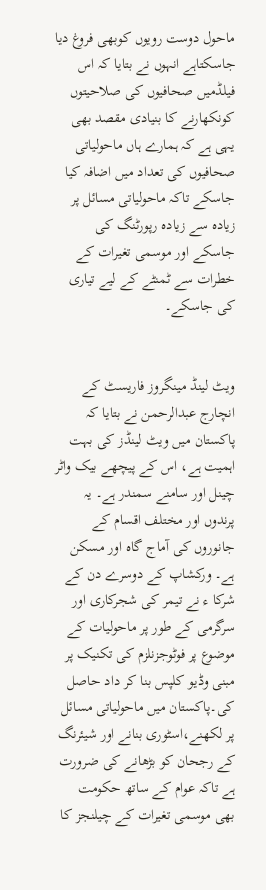ماحول دوست رویوں کوبھی فروغ دیا جاسکتاہے انہوں نے بتایا کہ اس فیلڈمیں صحافیوں کی صلاحیتوں کونکھارنے کا بنیادی مقصد بھی یہی ہے کہ ہمارے ہاں ماحولیاتی صحافیوں کی تعداد میں اضافہ کیا جاسکے تاکہ ماحولیاتی مسائل پر زیادہ سے زیادہ رپورٹنگ کی جاسکے اور موسمی تغیرات کے خطرات سے ٹمنٹے کے لیے تیاری کی جاسکے۔


ویٹ لینڈ مینگروز فاریسٹ کے انچارج عبدالرحمن نے بتایا کہ پاکستان میں ویٹ لینڈز کی بہت اہمیت ہے، اس کے پیچھے بیک واٹر چینل اور سامنے سمندر ہے۔ یہ پرندوں اور مختلف اقسام کے جانوروں کی آماج گاہ اور مسکن ہے۔ ورکشاپ کے دوسرے دن کے شرکا ء نے تیمر کی شجرکاری اور سرگرمی کے طور پر ماحولیات کے موضوع پر فوٹوجزنلزم کی تکنیک پر مبنی وڈیو کلپس بنا کر داد حاصل کی۔پاکستان میں ماحولیاتی مسائل پر لکھنے،اسٹوری بنانے اور شیئرنگ کے رجحان کو بڑھانے کی ضرورت ہے تاکہ عوام کے ساتھ حکومت بھی موسمی تغیرات کے چیلنجز کا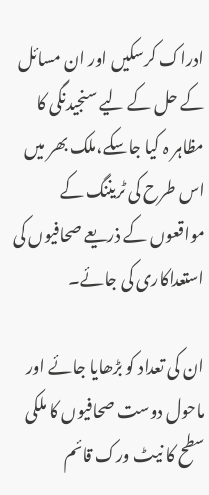ادراک کرسکیں اور ان مسائل کے حل کے لیے سنجیدنگی کا مظاہر ہ کیا جاسکے،ملک بھر میں اس طرح کی ٹریننگ کے مواقعوں کے ذریعے صحافیوں کی استعداکاری کی جائے۔

ان کی تعداد کو بڑھایا جائے اور ماحول دوست صحافیوں کا ملکی سطح کا نیٹ ورک قائم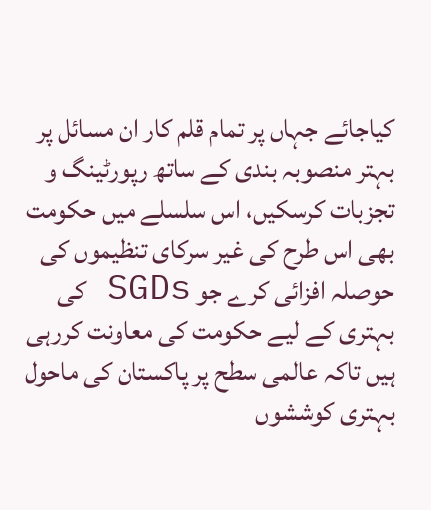کیاجائے جہاں پر تمام قلم کار ان مسائل پر بہتر منصوبہ بندی کے ساتھ رپورٹینگ و تجزبات کرسکیں، اس سلسلے میں حکومت بھی اس طرح کی غیر سرکای تنظیموں کی حوصلہ افزائی کرے جو SGDs کی بہتری کے لیے حکومت کی معاونت کررہی ہیں تاکہ عالمی سطح پر پاکستان کی ماحول بہتری کوششوں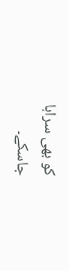کو بھی سراہا جاسکے۔